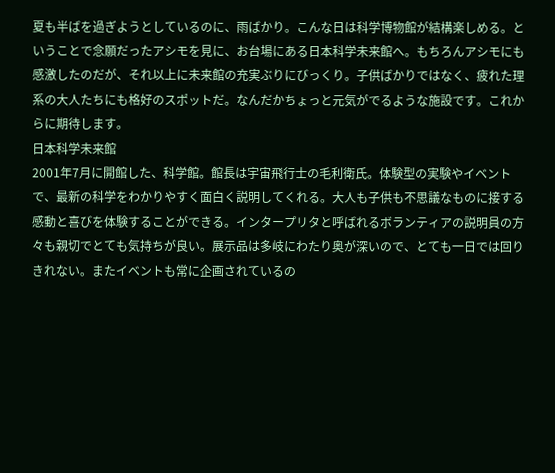夏も半ばを過ぎようとしているのに、雨ばかり。こんな日は科学博物館が結構楽しめる。ということで念願だったアシモを見に、お台場にある日本科学未来館へ。もちろんアシモにも感激したのだが、それ以上に未来館の充実ぶりにびっくり。子供ばかりではなく、疲れた理系の大人たちにも格好のスポットだ。なんだかちょっと元気がでるような施設です。これからに期待します。
日本科学未来館
2001年7月に開館した、科学館。館長は宇宙飛行士の毛利衛氏。体験型の実験やイベントで、最新の科学をわかりやすく面白く説明してくれる。大人も子供も不思議なものに接する感動と喜びを体験することができる。インタープリタと呼ばれるボランティアの説明員の方々も親切でとても気持ちが良い。展示品は多岐にわたり奥が深いので、とても一日では回りきれない。またイベントも常に企画されているの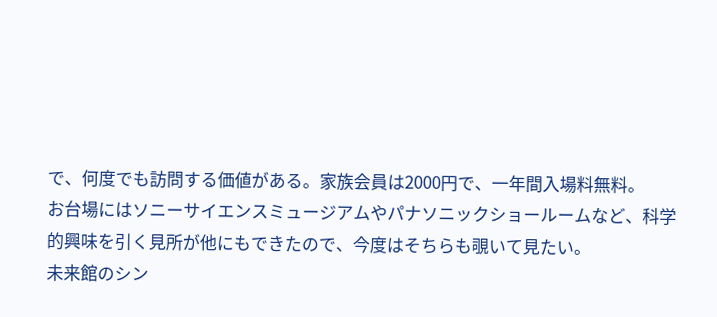で、何度でも訪問する価値がある。家族会員は2000円で、一年間入場料無料。
お台場にはソニーサイエンスミュージアムやパナソニックショールームなど、科学的興味を引く見所が他にもできたので、今度はそちらも覗いて見たい。
未来館のシン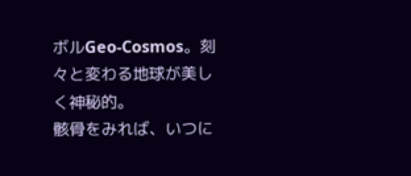ボルGeo-Cosmos。刻々と変わる地球が美しく神秘的。
骸骨をみれば、いつに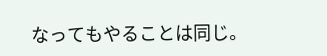なってもやることは同じ。